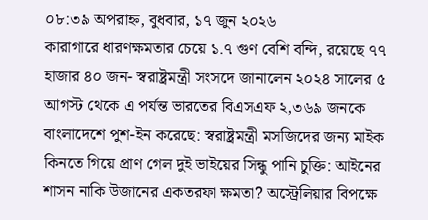০৮:৩৯ অপরাহ্ন, বুধবার, ১৭ জুন ২০২৬
কারাগারে ধারণক্ষমতার চেয়ে ১.৭ গুণ বেশি বন্দি, রয়েছে ৭৭ হাজার ৪০ জন- স্বরাষ্ট্রমন্ত্রী সংসদে জানালেন ২০২৪ সালের ৫ আগস্ট থেকে এ পর্যন্ত ভারতের বিএসএফ ২,৩৬৯ জনকে বাংলাদেশে পুশ-ইন করেছে: স্বরাষ্ট্রমন্ত্রী মসজিদের জন্য মাইক কিনতে গিয়ে প্রাণ গেল দুই ভাইয়ের সিন্ধু পানি চুক্তি: আইনের শাসন নাকি উজানের একতরফা ক্ষমতা? অস্ট্রেলিয়ার বিপক্ষে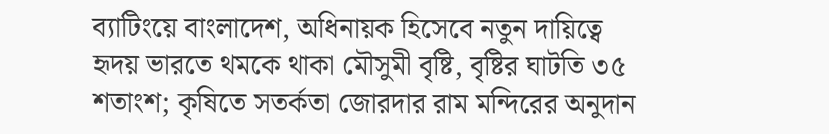ব্যাটিংয়ে বাংলাদেশ, অধিনায়ক হিসেবে নতুন দায়িত্বে হৃদয় ভারতে থমকে থাকা মৌসুমী বৃষ্টি, বৃষ্টির ঘাটতি ৩৫ শতাংশ; কৃষিতে সতর্কতা জোরদার রাম মন্দিরের অনুদান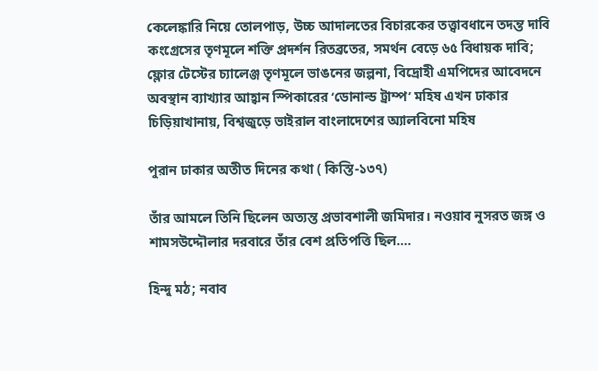কেলেঙ্কারি নিয়ে তোলপাড়, উচ্চ আদালতের বিচারকের তত্ত্বাবধানে তদন্ত দাবি কংগ্রেসের তৃণমূলে শক্তি প্রদর্শন রিতব্রতের, সমর্থন বেড়ে ৬৫ বিধায়ক দাবি; ফ্লোর টেস্টের চ্যালেঞ্জ তৃণমূলে ভাঙনের জল্পনা, বিদ্রোহী এমপিদের আবেদনে অবস্থান ব্যাখ্যার আহ্বান স্পিকারের ‘ডোনাল্ড ট্রাম্প’ মহিষ এখন ঢাকার চিড়িয়াখানায়, বিশ্বজুড়ে ভাইরাল বাংলাদেশের অ্যালবিনো মহিষ

পুরান ঢাকার অতীত দিনের কথা ( কিস্তি-১৩৭)

তাঁর আমলে তিনি ছিলেন অত্যন্ত প্রভাবশালী জমিদার। নওয়াব নুসরত জঙ্গ ও শামসউদ্দৌলার দরবারে তাঁর বেশ প্রতিপত্তি ছিল….

হিন্দু মঠ; নবাব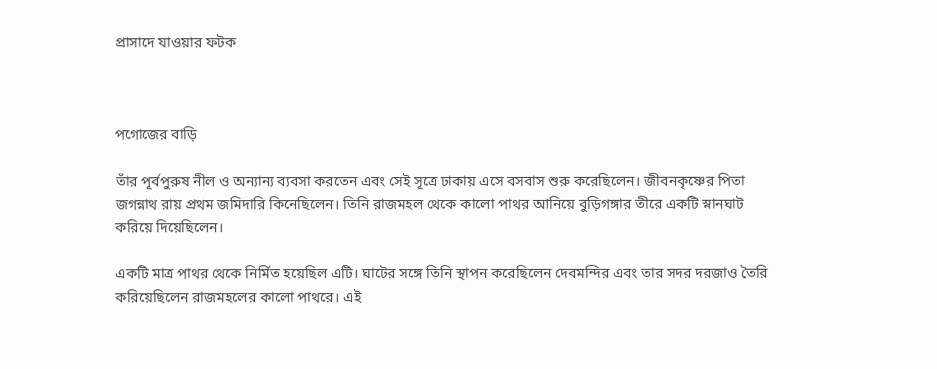প্রাসাদে যাওয়ার ফটক



পগোজের বাড়ি

তাঁর পূর্বপুরুষ নীল ও অন্যান্য ব্যবসা করতেন এবং সেই সূত্রে ঢাকায় এসে বসবাস শুরু করেছিলেন। জীবনকৃষ্ণের পিতা জগন্নাথ রায় প্রথম জমিদারি কিনেছিলেন। তিনি রাজমহল থেকে কালো পাথর আনিয়ে বুড়িগঙ্গার তীরে একটি স্নানঘাট করিয়ে দিয়েছিলেন।

একটি মাত্র পাথর থেকে নির্মিত হয়েছিল এটি। ঘাটের সঙ্গে তিনি স্থাপন করেছিলেন দেবমন্দির এবং তার সদর দরজাও তৈরি করিয়েছিলেন রাজমহলের কালো পাথরে। এই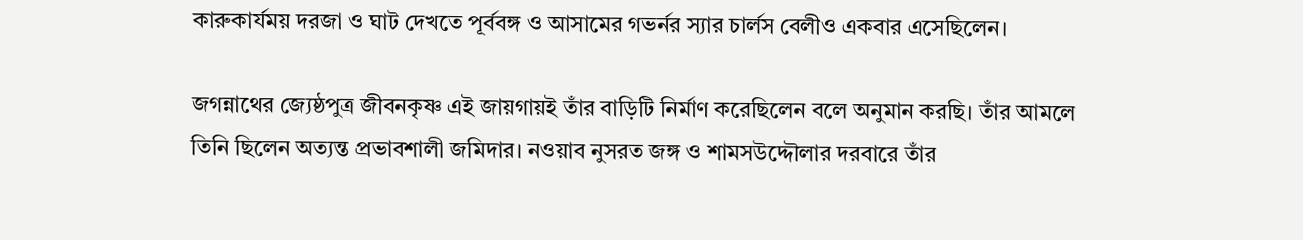কারুকার্যময় দরজা ও ঘাট দেখতে পূর্ববঙ্গ ও আসামের গভর্নর স্যার চার্লস বেলীও একবার এসেছিলেন।

জগন্নাথের জ্যেষ্ঠপুত্র জীবনকৃষ্ণ এই জায়গায়ই তাঁর বাড়িটি নির্মাণ করেছিলেন বলে অনুমান করছি। তাঁর আমলে তিনি ছিলেন অত্যন্ত প্রভাবশালী জমিদার। নওয়াব নুসরত জঙ্গ ও শামসউদ্দৌলার দরবারে তাঁর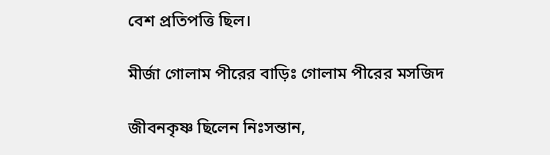বেশ প্রতিপত্তি ছিল।

মীর্জা গোলাম পীরের বাড়িঃ গোলাম পীরের মসজিদ

জীবনকৃষ্ণ ছিলেন নিঃসন্তান,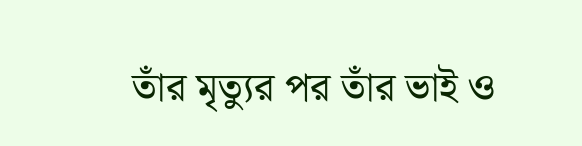তাঁর মৃত্যুর পর তাঁর ভাই ও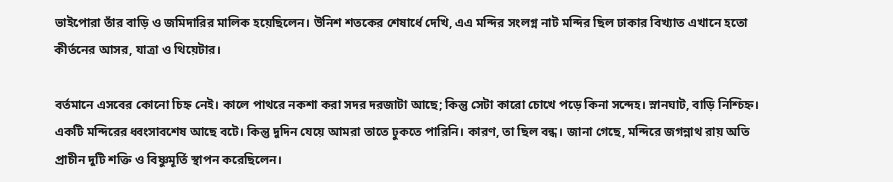ভাইপোরা তাঁর বাড়ি ও জমিদারির মালিক হয়েছিলেন। উনিশ শতকের শেষার্ধে দেখি, এএ মন্দির সংলগ্ন নাট মন্দির ছিল ঢাকার বিখ্যাত এখানে হতো কীর্তনের আসর, যাত্রা ও থিয়েটার।

বর্তমানে এসবের কোনো চিহ্ন নেই। কালে পাথরে নকশা করা সদর দরজাটা আছে; কিন্তু সেটা কারো চোখে পড়ে কিনা সন্দেহ। স্নানঘাট, বাড়ি নিশ্চিহ্ন। একটি মন্দিরের ধ্বংসাবশেষ আছে বটে। কিন্তু দুদিন যেয়ে আমরা তাতে ঢুকতে পারিনি। কারণ, তা ছিল বন্ধ। জানা গেছে, মন্দিরে জগন্নাথ রায় অতি প্রাচীন দুটি শক্তি ও বিষ্ণুমূর্তি স্থাপন করেছিলেন।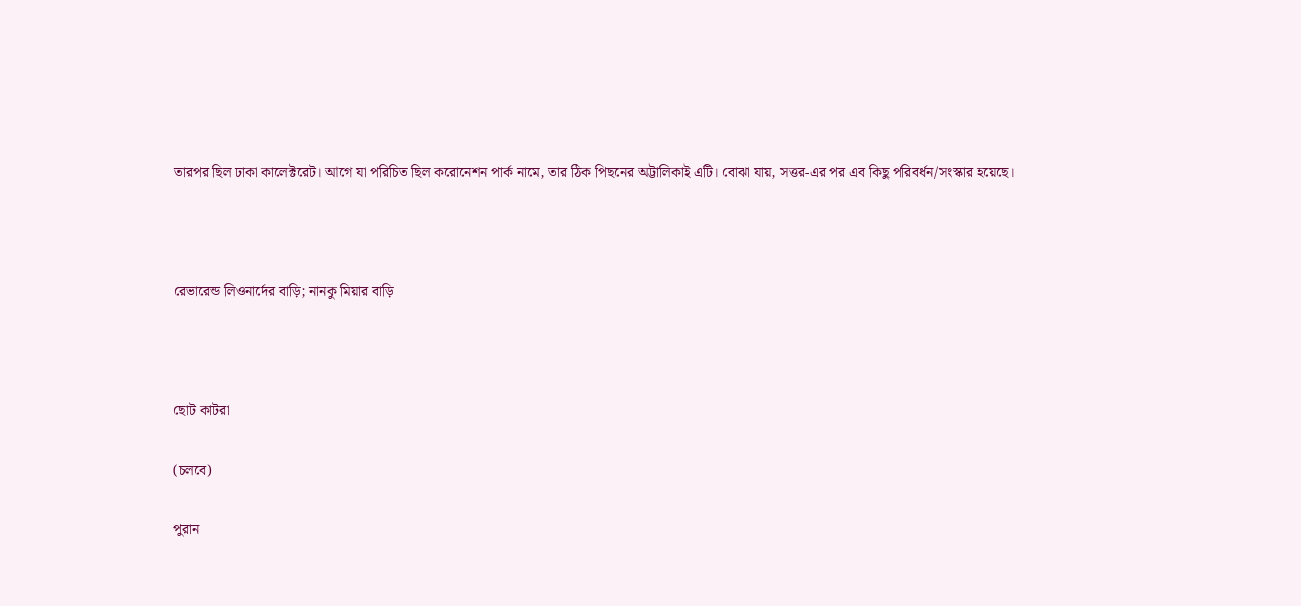তারপর ছিল ঢাকা কালেক্টরেট। আগে যা পরিচিত ছিল করোনেশন পার্ক নামে, তার ঠিক পিছনের অট্টালিকাই এটি। বোঝা যায়, সত্তর-এর পর এব কিছু পরিবর্ধন/সংস্কার হয়েছে।



রেভারেন্ড লিওনার্দের বাড়ি; নানকু মিয়ার বাড়ি



ছোট কাটরা

(চলবে)

পুরান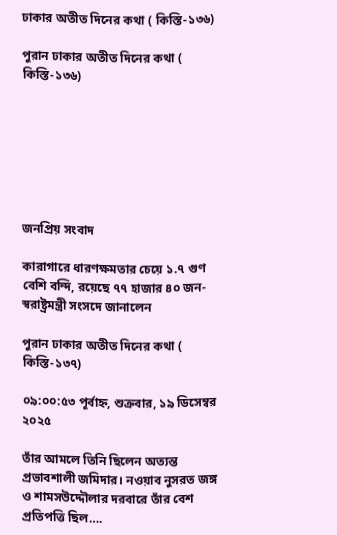ঢাকার অতীত দিনের কথা ( কিস্তি-১৩৬)

পুরান ঢাকার অতীত দিনের কথা ( কিস্তি-১৩৬)







জনপ্রিয় সংবাদ

কারাগারে ধারণক্ষমতার চেয়ে ১.৭ গুণ বেশি বন্দি, রয়েছে ৭৭ হাজার ৪০ জন- স্বরাষ্ট্রমন্ত্রী সংসদে জানালেন

পুরান ঢাকার অতীত দিনের কথা ( কিস্তি-১৩৭)

০৯:০০:৫৩ পূর্বাহ্ন, শুক্রবার, ১৯ ডিসেম্বর ২০২৫

তাঁর আমলে তিনি ছিলেন অত্যন্ত প্রভাবশালী জমিদার। নওয়াব নুসরত জঙ্গ ও শামসউদ্দৌলার দরবারে তাঁর বেশ প্রতিপত্তি ছিল….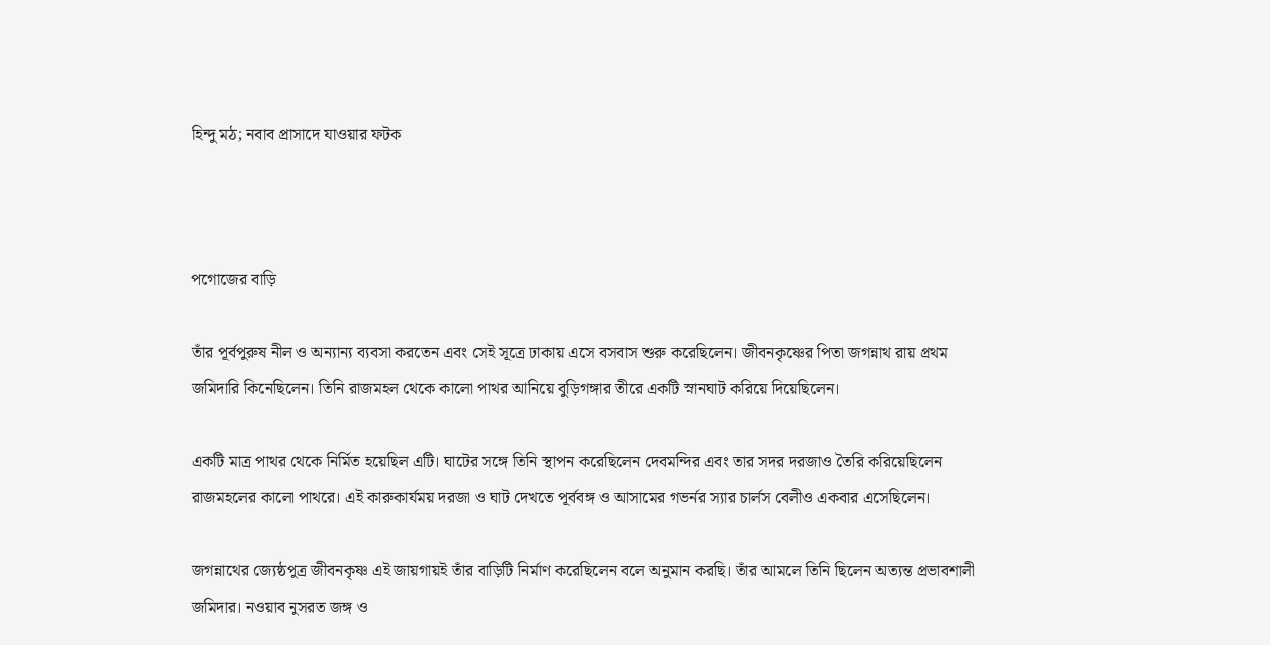হিন্দু মঠ; নবাব প্রাসাদে যাওয়ার ফটক



পগোজের বাড়ি

তাঁর পূর্বপুরুষ নীল ও অন্যান্য ব্যবসা করতেন এবং সেই সূত্রে ঢাকায় এসে বসবাস শুরু করেছিলেন। জীবনকৃষ্ণের পিতা জগন্নাথ রায় প্রথম জমিদারি কিনেছিলেন। তিনি রাজমহল থেকে কালো পাথর আনিয়ে বুড়িগঙ্গার তীরে একটি স্নানঘাট করিয়ে দিয়েছিলেন।

একটি মাত্র পাথর থেকে নির্মিত হয়েছিল এটি। ঘাটের সঙ্গে তিনি স্থাপন করেছিলেন দেবমন্দির এবং তার সদর দরজাও তৈরি করিয়েছিলেন রাজমহলের কালো পাথরে। এই কারুকার্যময় দরজা ও ঘাট দেখতে পূর্ববঙ্গ ও আসামের গভর্নর স্যার চার্লস বেলীও একবার এসেছিলেন।

জগন্নাথের জ্যেষ্ঠপুত্র জীবনকৃষ্ণ এই জায়গায়ই তাঁর বাড়িটি নির্মাণ করেছিলেন বলে অনুমান করছি। তাঁর আমলে তিনি ছিলেন অত্যন্ত প্রভাবশালী জমিদার। নওয়াব নুসরত জঙ্গ ও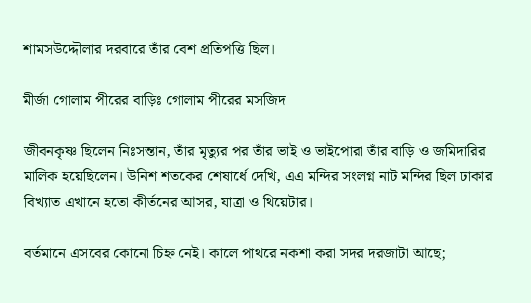শামসউদ্দৌলার দরবারে তাঁর বেশ প্রতিপত্তি ছিল।

মীর্জা গোলাম পীরের বাড়িঃ গোলাম পীরের মসজিদ

জীবনকৃষ্ণ ছিলেন নিঃসন্তান, তাঁর মৃত্যুর পর তাঁর ভাই ও ভাইপোরা তাঁর বাড়ি ও জমিদারির মালিক হয়েছিলেন। উনিশ শতকের শেষার্ধে দেখি, এএ মন্দির সংলগ্ন নাট মন্দির ছিল ঢাকার বিখ্যাত এখানে হতো কীর্তনের আসর, যাত্রা ও থিয়েটার।

বর্তমানে এসবের কোনো চিহ্ন নেই। কালে পাথরে নকশা করা সদর দরজাটা আছে;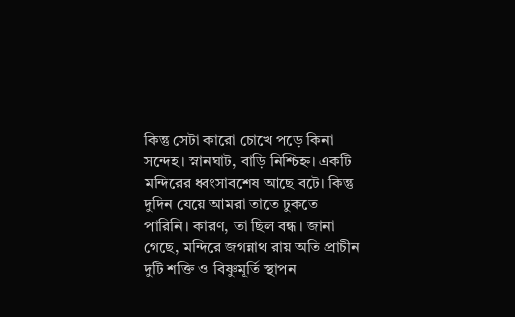কিন্তু সেটা কারো চোখে পড়ে কিনা সন্দেহ। স্নানঘাট, বাড়ি নিশ্চিহ্ন। একটি মন্দিরের ধ্বংসাবশেষ আছে বটে। কিন্তু দুদিন যেয়ে আমরা তাতে ঢুকতে পারিনি। কারণ, তা ছিল বন্ধ। জানা গেছে, মন্দিরে জগন্নাথ রায় অতি প্রাচীন দুটি শক্তি ও বিষ্ণুমূর্তি স্থাপন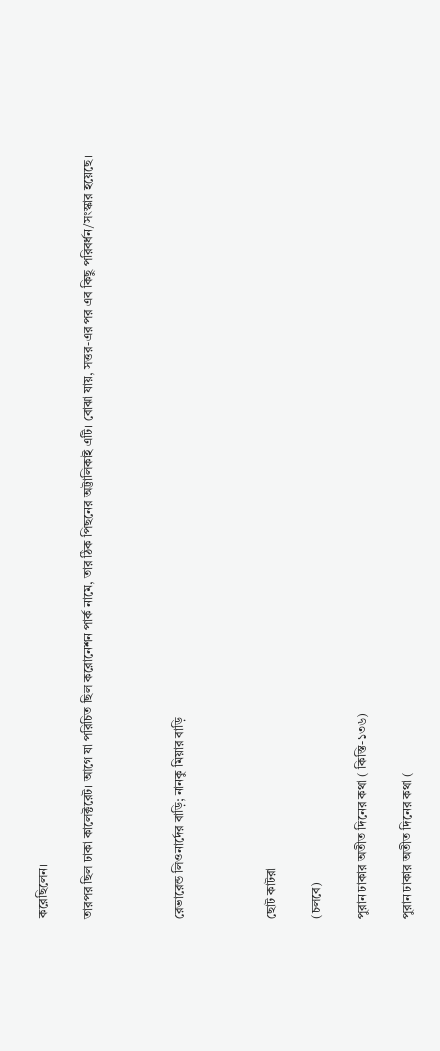করেছিলেন।

তারপর ছিল ঢাকা কালেক্টরেট। আগে যা পরিচিত ছিল করোনেশন পার্ক নামে, তার ঠিক পিছনের অট্টালিকাই এটি। বোঝা যায়, সত্তর-এর পর এব কিছু পরিবর্ধন/সংস্কার হয়েছে।



রেভারেন্ড লিওনার্দের বাড়ি; নানকু মিয়ার বাড়ি



ছোট কাটরা

(চলবে)

পুরান ঢাকার অতীত দিনের কথা ( কিস্তি-১৩৬)

পুরান ঢাকার অতীত দিনের কথা (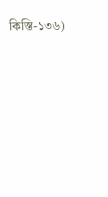কিস্তি-১৩৬)